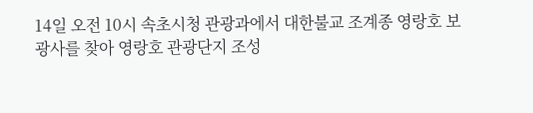14일 오전 10시 속초시청 관광과에서 대한불교 조계종 영랑호 보광사를 찾아 영랑호 관광단지 조성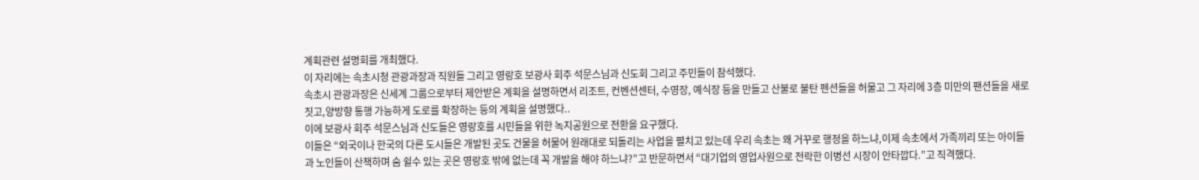계획관련 설명회를 개최했다.
이 자리에는 속초시청 관광과장과 직원들 그리고 영랑호 보광사 회주 석문스님과 신도회 그리고 주민들이 참석했다.
속초시 관광과장은 신세계 그룹으로부터 제안받은 계획을 설명하면서 리조트, 컨벤션센터, 수영장, 예식장 등을 만들고 산불로 불탄 펜션들을 허물고 그 자리에 3층 미만의 팬션들을 새로 짓고,양방향 통행 가능하게 도로를 확장하는 등의 계획을 설명했다..
이에 보광사 회주 석문스님과 신도들은 영랑호를 시민들을 위한 녹지공원으로 전환을 요구했다.
이들은 “외국이나 한국의 다른 도시들은 개발된 곳도 건물을 허물어 원래대로 되돌리는 사업을 펼치고 있는데 우리 속초는 왜 거꾸로 행정을 하느냐,이제 속초에서 가족끼리 또는 아이들과 노인들이 산책하며 숨 쉴수 있는 곳은 영랑호 밖에 없는데 꼭 개발을 해야 하느냐?”고 반문하면서 “대기업의 영업사원으로 전락한 이병선 시장이 안타깝다.”고 직격했다.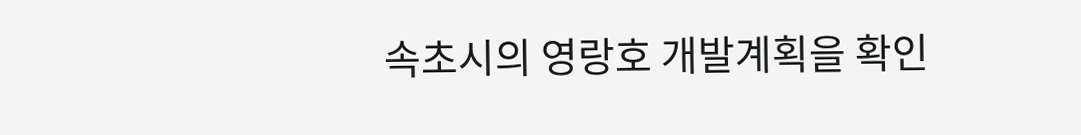속초시의 영랑호 개발계획을 확인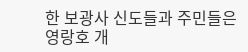한 보광사 신도들과 주민들은 영랑호 개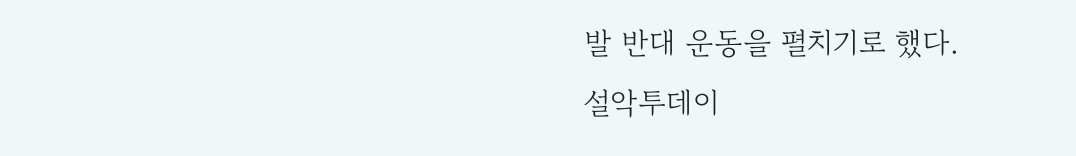발 반대 운동을 펼치기로 했다.
설악투데이